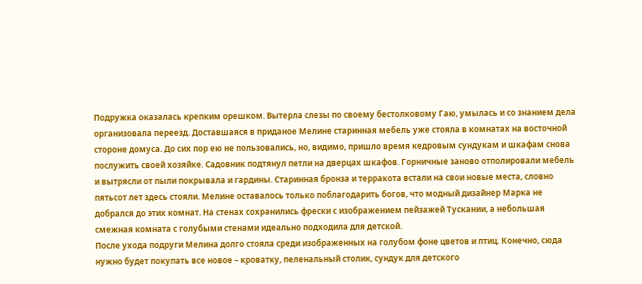Подружка оказалась крепким орешком. Вытерла слезы по своему бестолковому Гаю, умылась и со знанием дела организовала переезд. Доставшаяся в приданое Мелине старинная мебель уже стояла в комнатах на восточной стороне домуса. До сих пор ею не пользовались, но, видимо, пришло время кедровым сундукам и шкафам снова послужить своей хозяйке. Садовник подтянул петли на дверцах шкафов. Горничные заново отполировали мебель и вытрясли от пыли покрывала и гардины. Старинная бронза и терракота встали на свои новые места, словно пятьсот лет здесь стояли. Мелине оставалось только поблагодарить богов, что модный дизайнер Марка не добрался до этих комнат. На стенах сохранились фрески с изображением пейзажей Тускании, а небольшая смежная комната с голубыми стенами идеально подходила для детской.
После ухода подруги Мелина долго стояла среди изображенных на голубом фоне цветов и птиц. Конечно, сюда нужно будет покупать все новое – кроватку, пеленальный столик, сундук для детского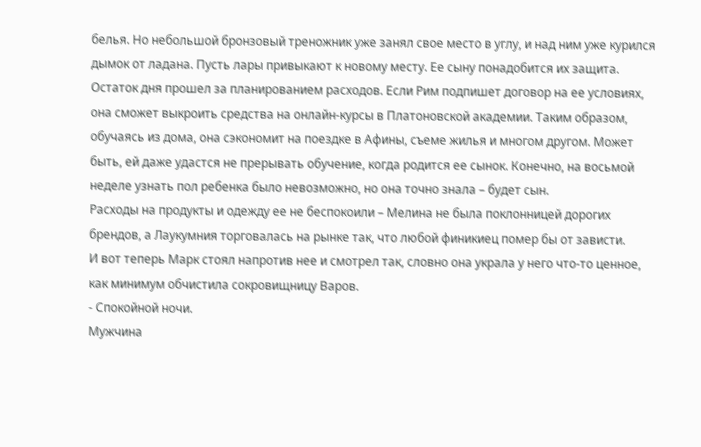белья. Но небольшой бронзовый треножник уже занял свое место в углу, и над ним уже курился дымок от ладана. Пусть лары привыкают к новому месту. Ее сыну понадобится их защита.
Остаток дня прошел за планированием расходов. Если Рим подпишет договор на ее условиях, она сможет выкроить средства на онлайн-курсы в Платоновской академии. Таким образом, обучаясь из дома, она сэкономит на поездке в Афины, съеме жилья и многом другом. Может быть, ей даже удастся не прерывать обучение, когда родится ее сынок. Конечно, на восьмой неделе узнать пол ребенка было невозможно, но она точно знала – будет сын.
Расходы на продукты и одежду ее не беспокоили – Мелина не была поклонницей дорогих брендов, а Лаукумния торговалась на рынке так, что любой финикиец помер бы от зависти.
И вот теперь Марк стоял напротив нее и смотрел так, словно она украла у него что-то ценное, как минимум обчистила сокровищницу Варов.
- Спокойной ночи.
Мужчина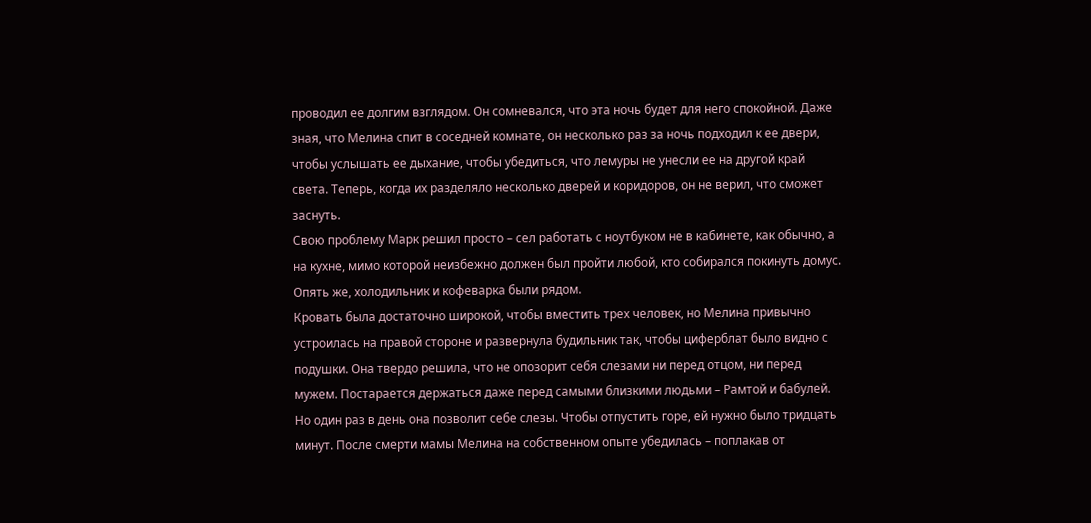проводил ее долгим взглядом. Он сомневался, что эта ночь будет для него спокойной. Даже зная, что Мелина спит в соседней комнате, он несколько раз за ночь подходил к ее двери, чтобы услышать ее дыхание, чтобы убедиться, что лемуры не унесли ее на другой край света. Теперь, когда их разделяло несколько дверей и коридоров, он не верил, что сможет заснуть.
Свою проблему Марк решил просто – сел работать с ноутбуком не в кабинете, как обычно, а на кухне, мимо которой неизбежно должен был пройти любой, кто собирался покинуть домус. Опять же, холодильник и кофеварка были рядом.
Кровать была достаточно широкой, чтобы вместить трех человек, но Мелина привычно устроилась на правой стороне и развернула будильник так, чтобы циферблат было видно с подушки. Она твердо решила, что не опозорит себя слезами ни перед отцом, ни перед мужем. Постарается держаться даже перед самыми близкими людьми – Рамтой и бабулей. Но один раз в день она позволит себе слезы. Чтобы отпустить горе, ей нужно было тридцать минут. После смерти мамы Мелина на собственном опыте убедилась – поплакав от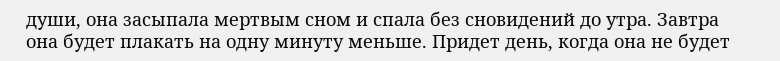души, она засыпала мертвым сном и спала без сновидений до утра. Завтра она будет плакать на одну минуту меньше. Придет день, когда она не будет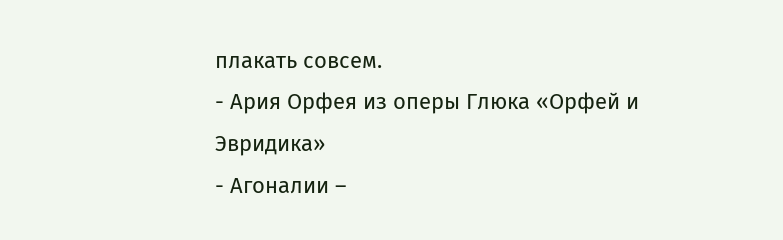плакать совсем.
- Ария Орфея из оперы Глюка «Орфей и Эвридика»
- Агоналии –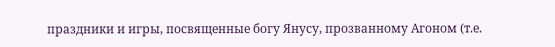праздники и игры, посвященные богу Янусу, прозванному Агоном (т.е.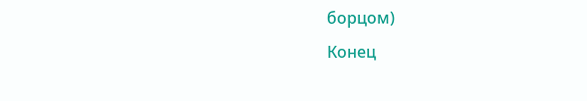борцом)
Конец